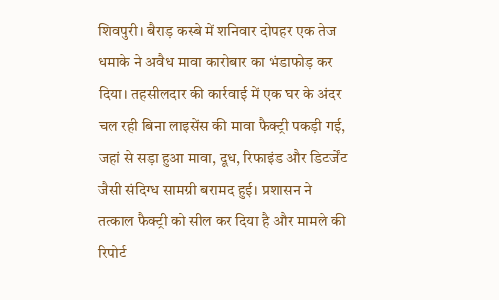शिवपुरी। बैराड़ कस्बे में शनिवार दोपहर एक तेज धमाके ने अवैध मावा कारोबार का भंडाफोड़ कर दिया। तहसीलदार की कार्रवाई में एक घर के अंदर चल रही बिना लाइसेंस की मावा फैक्ट्री पकड़ी गई, जहां से सड़ा हुआ मावा, दूध, रिफाइंड और डिटर्जेंट जैसी संदिग्ध सामग्री बरामद हुई। प्रशासन ने तत्काल फैक्ट्री को सील कर दिया है और मामले की रिपोर्ट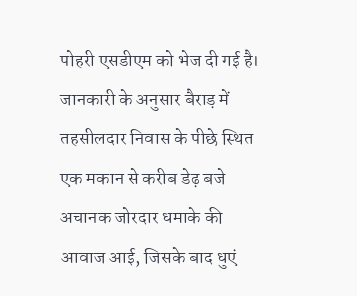पोहरी एसडीएम को भेज दी गई है।
जानकारी के अनुसार बैराड़ में तहसीलदार निवास के पीछे स्थित एक मकान से करीब डेढ़ बजे अचानक जोरदार धमाके की आवाज आई, जिसके बाद धुएं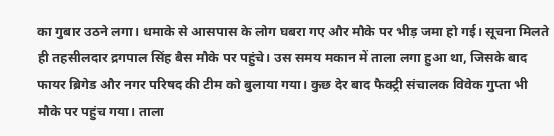का गुबार उठने लगा। धमाके से आसपास के लोग घबरा गए और मौके पर भीड़ जमा हो गई। सूचना मिलते ही तहसीलदार द्रगपाल सिंह बैस मौके पर पहुंचे। उस समय मकान में ताला लगा हुआ था, जिसके बाद फायर ब्रिगेड और नगर परिषद की टीम को बुलाया गया। कुछ देर बाद फैक्ट्री संचालक विवेक गुप्ता भी मौके पर पहुंच गया। ताला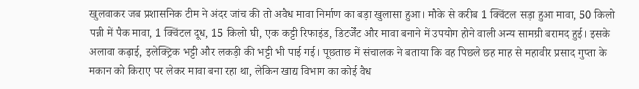खुलवाकर जब प्रशासनिक टीम ने अंदर जांच की तो अवैध मावा निर्माण का बड़ा खुलासा हुआ। मौके से करीब 1 क्विंटल सड़ा हुआ मावा, 50 किलो पन्नी में पैक मावा, 1 क्विंटल दूध, 15 किलो घी, एक कट्टी रिफाइंड, डिटर्जेंट और मावा बनाने में उपयोग होने वाली अन्य सामग्री बरामद हुई। इसके अलावा कढ़ाई, इलेक्ट्रिक भट्टी और लकड़ी की भट्टी भी पाई गई। पूछताछ में संचालक ने बताया कि वह पिछले छह माह से महावीर प्रसाद गुप्ता के मकान को किराए पर लेकर मावा बना रहा था, लेकिन खाद्य विभाग का कोई वैध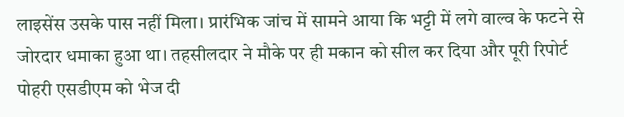लाइसेंस उसके पास नहीं मिला। प्रारंभिक जांच में सामने आया कि भट्टी में लगे वाल्व के फटने से जोरदार धमाका हुआ था। तहसीलदार ने मौके पर ही मकान को सील कर दिया और पूरी रिपोर्ट पोहरी एसडीएम को भेज दी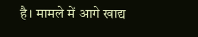है। मामले में आगे खाद्य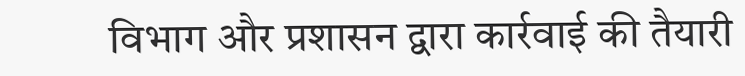विभाग और प्रशासन द्वारा कार्रवाई की तैयारी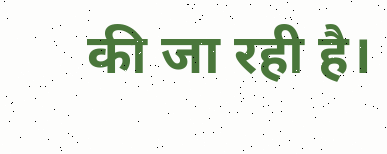की जा रही है।